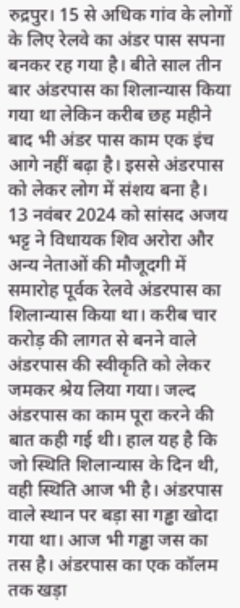रुद्रपुर। 15 से अधिक गांव के लोगों के लिए रेलवे का अंडर पास सपना बनकर रह गया है। बीते साल तीन बार अंडरपास का शिलान्यास किया गया था लेकिन करीब छह महीने बाद भी अंडर पास काम एक इंच आगे नहीं बढ़ा है। इससे अंडरपास को लेकर लोग में संशय बना है।
13 नवंबर 2024 को सांसद अजय भट्ट ने विधायक शिव अरोरा और अन्य नेताओं की मौजूदगी में समारोह पूर्वक रेलवे अंडरपास का शिलान्यास किया था। करीब चार करोड़ की लागत से बनने वाले अंडरपास की स्वीकृति को लेकर जमकर श्रेय लिया गया। जल्द अंडरपास का काम पूरा करने की बात कही गई थी। हाल यह है कि जो स्थिति शिलान्यास के दिन थी, वही स्थिति आज भी है। अंडरपास वाले स्थान पर बड़ा सा गड्ढा खोदा गया था। आज भी गड्ढा जस का तस है। अंडरपास का एक कॉलम तक खड़ा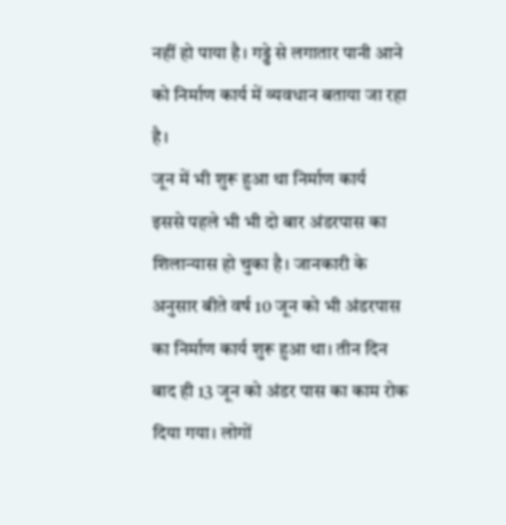नहीं हो पाया है। गड्ढे से लगातार पानी आने को निर्माण कार्य में व्यवधान बताया जा रहा है।
जून में भी शुरू हुआ था निर्माण कार्य
इससे पहले भी भी दो बार अंडरपास का शिलान्यास हो चुका है। जानकारी के अनुसार बीते वर्ष 10 जून को भी अंडरपास का निर्माण कार्य शुरू हुआ था। तीन दिन बाद ही 13 जून को अंडर पास का काम रोक दिया गया। लोगों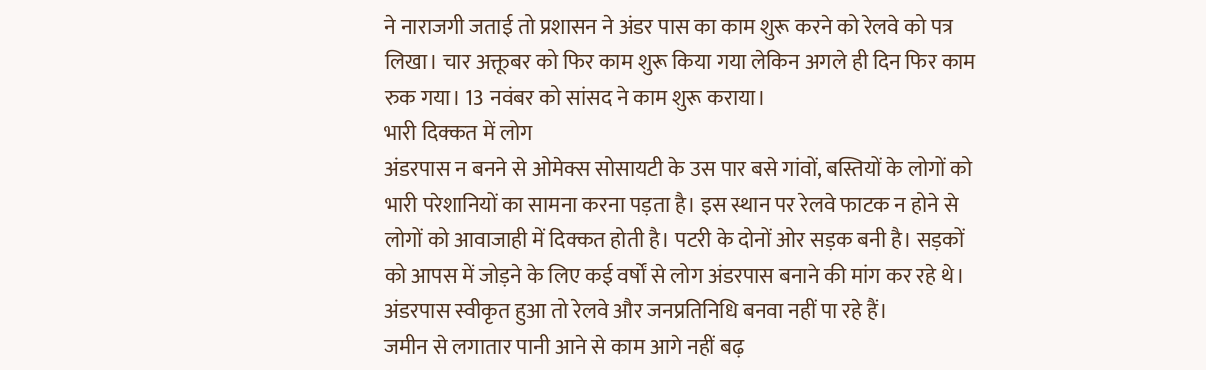ने नाराजगी जताई तो प्रशासन ने अंडर पास का काम शुरू करने को रेलवे को पत्र लिखा। चार अक्तूबर को फिर काम शुरू किया गया लेकिन अगले ही दिन फिर काम रुक गया। 13 नवंबर को सांसद ने काम शुरू कराया।
भारी दिक्कत में लोग
अंडरपास न बनने से ओमेक्स सोसायटी के उस पार बसे गांवों, बस्तियों के लोगों को भारी परेशानियों का सामना करना पड़ता है। इस स्थान पर रेलवे फाटक न होने से लोगों को आवाजाही में दिक्कत होती है। पटरी के दोनों ओर सड़क बनी है। सड़कों को आपस में जोड़ने के लिए कई वर्षों से लोग अंडरपास बनाने की मांग कर रहे थे। अंडरपास स्वीकृत हुआ तो रेलवे और जनप्रतिनिधि बनवा नहीं पा रहे हैं।
जमीन से लगातार पानी आने से काम आगे नहीं बढ़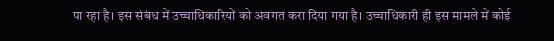पा रहा है। इस संबंध में उच्चाधिकारियों को अवगत करा दिया गया है। उच्चाधिकारी ही इस मामले में कोई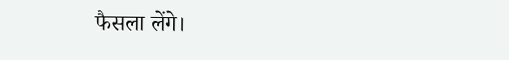फैसला लेंगे।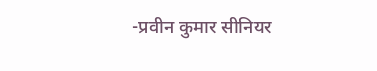-प्रवीन कुमार सीनियर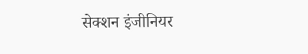सेक्शन इंजीनियर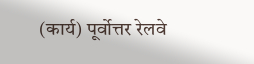(कार्य) पूर्वोत्तर रेलवे